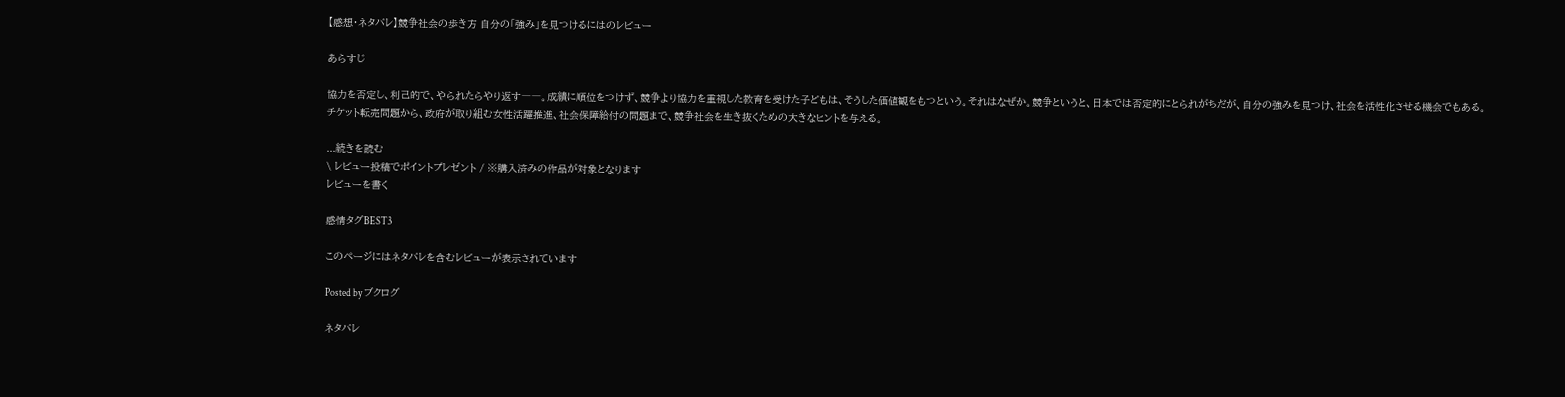【感想・ネタバレ】競争社会の歩き方 自分の「強み」を見つけるにはのレビュー

あらすじ

協力を否定し、利己的で、やられたらやり返す――。成績に順位をつけず、競争より協力を重視した教育を受けた子どもは、そうした価値観をもつという。それはなぜか。競争というと、日本では否定的にとられがちだが、自分の強みを見つけ、社会を活性化させる機会でもある。チケット転売問題から、政府が取り組む女性活躍推進、社会保障給付の問題まで、競争社会を生き抜くための大きなヒントを与える。

...続きを読む
\ レビュー投稿でポイントプレゼント / ※購入済みの作品が対象となります
レビューを書く

感情タグBEST3

このページにはネタバレを含むレビューが表示されています

Posted by ブクログ

ネタバレ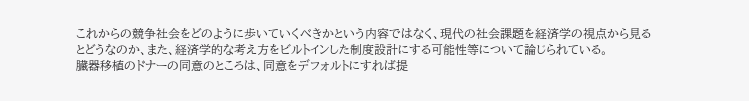これからの競争社会をどのように歩いていくべきかという内容ではなく、現代の社会課題を経済学の視点から見るとどうなのか、また、経済学的な考え方をビルトインした制度設計にする可能性等について論じられている。
臓器移植のドナーの同意のところは、同意をデフォルトにすれば提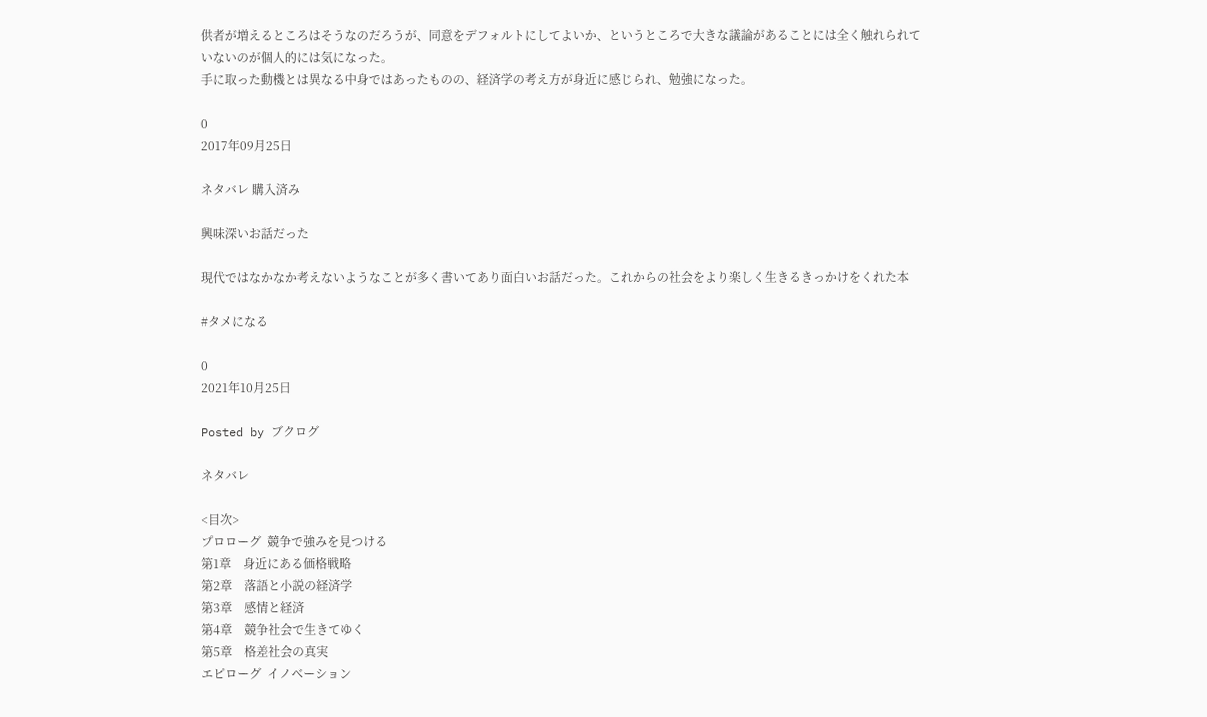供者が増えるところはそうなのだろうが、同意をデフォルトにしてよいか、というところで大きな議論があることには全く触れられていないのが個人的には気になった。
手に取った動機とは異なる中身ではあったものの、経済学の考え方が身近に感じられ、勉強になった。

0
2017年09月25日

ネタバレ 購入済み

興味深いお話だった

現代ではなかなか考えないようなことが多く書いてあり面白いお話だった。これからの社会をより楽しく生きるきっかけをくれた本

#タメになる

0
2021年10月25日

Posted by ブクログ

ネタバレ

<目次>
プロローグ  競争で強みを見つける
第1章    身近にある価格戦略
第2章    落語と小説の経済学
第3章    感情と経済
第4章    競争社会で生きてゆく
第5章    格差社会の真実
エピローグ  イノベーション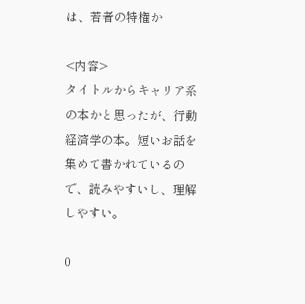は、若者の特権か

<内容>
タイトルからキャリア系の本かと思ったが、行動経済学の本。短いお話を集めて書かれているので、読みやすいし、理解しやすい。

0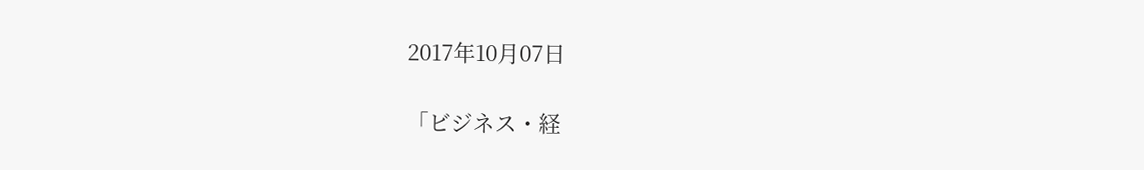2017年10月07日

「ビジネス・経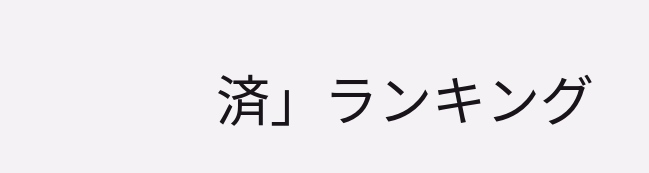済」ランキング